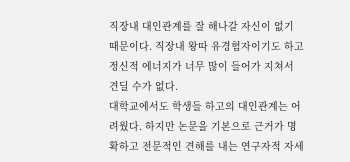직장내 대인관계를 잘 해나갈 자신이 없기 때문이다. 직장내 왕따 유경험자이기도 하고 정신적 에너지가 너무 많이 들어가 지쳐서 견딜 수가 없다.
대학교에서도 학생들 하고의 대인관계는 어려웠다. 하지만 논문을 기본으로 근거가 명확하고 전문적인 견해를 내는 연구자적 자세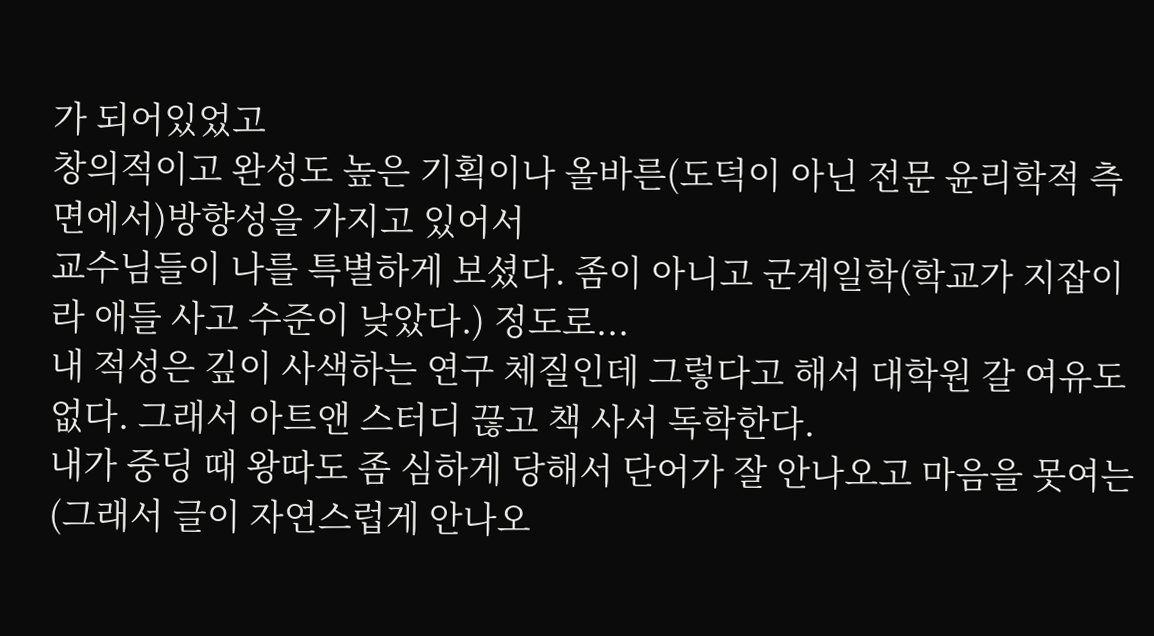가 되어있었고
창의적이고 완성도 높은 기획이나 올바른(도덕이 아닌 전문 윤리학적 측면에서)방향성을 가지고 있어서
교수님들이 나를 특별하게 보셨다. 좀이 아니고 군계일학(학교가 지잡이라 애들 사고 수준이 낮았다.) 정도로...
내 적성은 깊이 사색하는 연구 체질인데 그렇다고 해서 대학원 갈 여유도 없다. 그래서 아트앤 스터디 끊고 책 사서 독학한다.
내가 중딩 때 왕따도 좀 심하게 당해서 단어가 잘 안나오고 마음을 못여는(그래서 글이 자연스럽게 안나오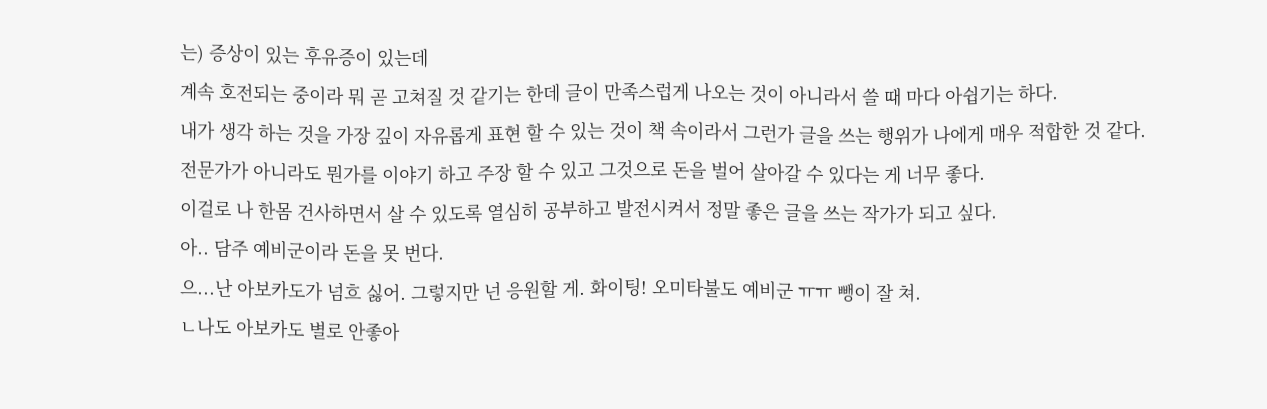는) 증상이 있는 후유증이 있는데
계속 호전되는 중이라 뭐 곧 고쳐질 것 같기는 한데 글이 만족스럽게 나오는 것이 아니라서 쓸 때 마다 아쉽기는 하다.
내가 생각 하는 것을 가장 깊이 자유롭게 표현 할 수 있는 것이 책 속이라서 그런가 글을 쓰는 행위가 나에게 매우 적합한 것 같다.
전문가가 아니라도 뭔가를 이야기 하고 주장 할 수 있고 그것으로 돈을 벌어 살아갈 수 있다는 게 너무 좋다.
이걸로 나 한몸 건사하면서 살 수 있도록 열심히 공부하고 발전시켜서 정말 좋은 글을 쓰는 작가가 되고 싶다.
아.. 담주 예비군이라 돈을 못 번다.
으...난 아보카도가 넘흐 싫어. 그렇지만 넌 응원할 게. 화이팅! 오미타불도 예비군 ㅠㅠ 뺑이 잘 쳐.
ㄴ나도 아보카도 별로 안좋아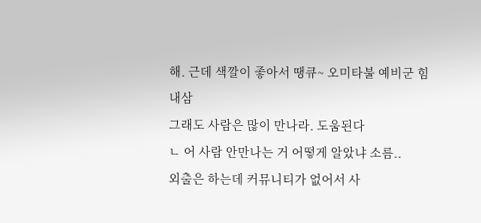해. 근데 색깔이 좋아서 땡큐~ 오미타불 예비군 힘내삼
그래도 사람은 많이 만나라. 도움된다
ㄴ 어 사람 안만나는 거 어떻게 알았냐 소름..
외출은 하는데 커뮤니티가 없어서 사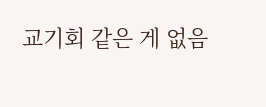교기회 같은 게 없음